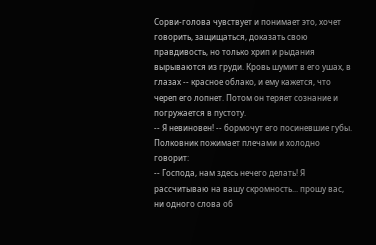Сорви-голова чувствует и понимает это, хочет говорить, защищаться, доказать свою правдивость, но только хрип и рыдания вырываются из груди. Кровь шумит в его ушах, в глазах -- красное облако, и ему кажется, что череп его лопнет. Потом он теряет сознание и погружается в пустоту.
-- Я невиновен! -- бормочут его посиневшие губы. Полковник пожимает плечами и холодно говорит:
-- Господа, нам здесь нечего делать! Я рассчитываю на вашу скромность... прошу вас, ни одного слова об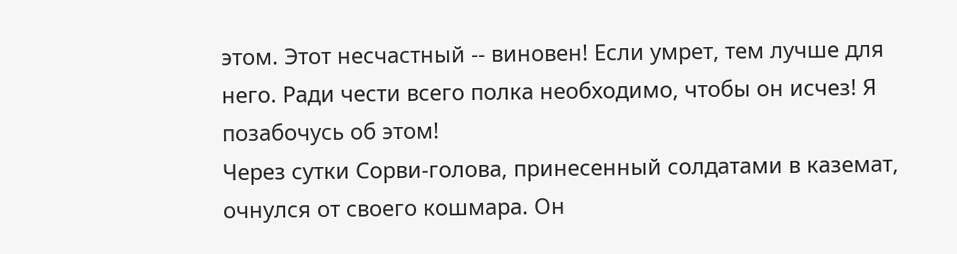этом. Этот несчастный -- виновен! Если умрет, тем лучше для него. Ради чести всего полка необходимо, чтобы он исчез! Я позабочусь об этом!
Через сутки Сорви-голова, принесенный солдатами в каземат, очнулся от своего кошмара. Он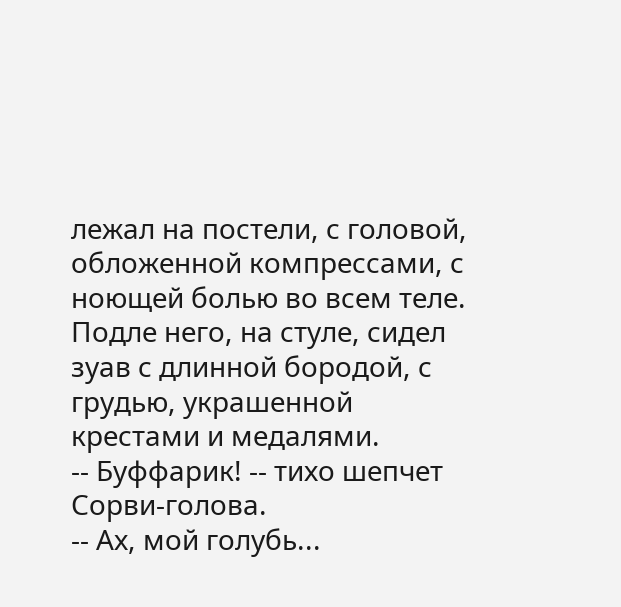лежал на постели, с головой, обложенной компрессами, с ноющей болью во всем теле. Подле него, на стуле, сидел зуав с длинной бородой, с грудью, украшенной крестами и медалями.
-- Буффарик! -- тихо шепчет Сорви-голова.
-- Ах, мой голубь...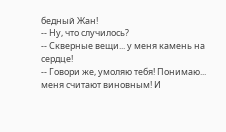бедный Жан!
-- Ну, что случилось?
-- Скверные вещи... у меня камень на сердце!
-- Говори же, умоляю тебя! Понимаю... меня считают виновным! И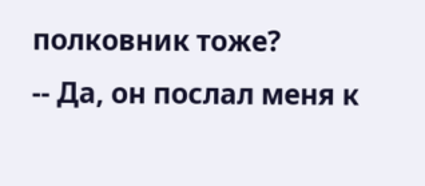полковник тоже?
-- Да, он послал меня к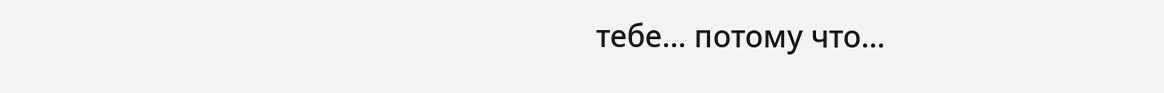тебе... потому что...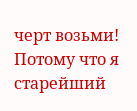черт возьми! Потому что я старейший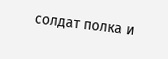солдат полка и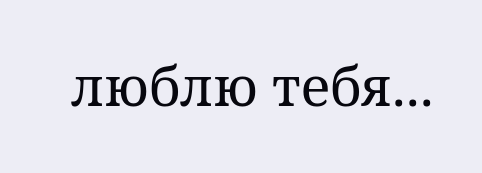люблю тебя...